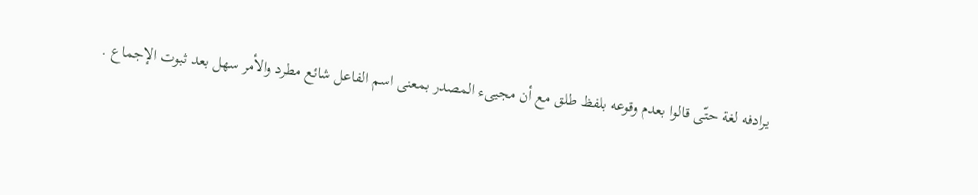يرادفه لغة حتّى قالوا بعدم وقوعه بلفظ طلق مع أن مجيىء المصدر بمعنى اسم الفاعل شائع مطرد والأمر سهل بعد ثبوت الإجماع .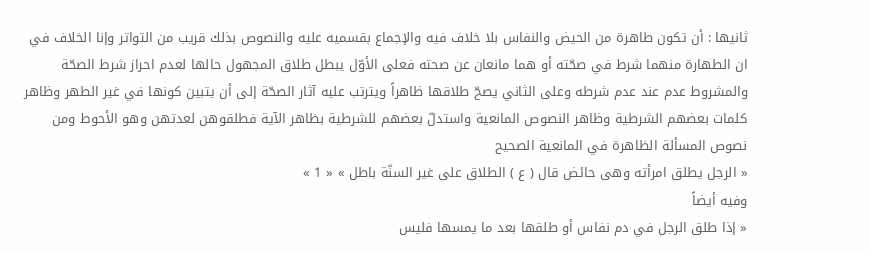ثانيها : أن تكون طاهرة من الحيض والنفاس بلا خلاف فيه والإجماع بقسميه عليه والنصوص بذلك قريب من التواتر وإنا الخلاف في ان الطهارة منهما شرط في صحّته أو هما مانعان عن صحته فعلى الأوّل يبطل طلاق المجهول حالها لعدم احراز شرط الصحّة والمشروط عدم عند عدم شرطه وعلى الثاني يصحّ طلاقها ظاهراً ويترتب عليه آثار الصحّة إلى أن يتبين كونها في غير الطهر وظاهر كلمات بعضهم الشرطية وظاهر النصوص المانعية واستدلّ بعضهم للشرطية بظاهر الآية فطلقوهن لعدتهن وهو الأحوط ومن نصوص المسألة الظاهرة في المانعية الصحيح
« الرجل يطلق امرأته وهى حائض قال ( ع ) الطلاق على غير السنّة باطل » « 1 »
وفيه أيضاً
« إذا طلق الرجل في دم نفاس أو طلقها بعد ما يمسها فليس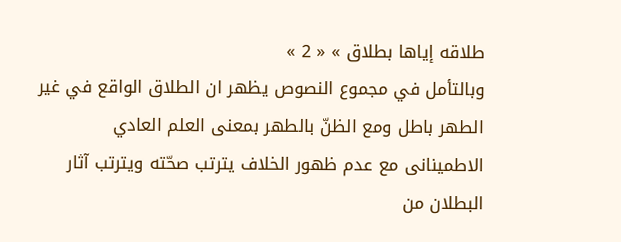طلاقه إياها بطلاق » « 2 »
وبالتأمل في مجموع النصوص يظهر ان الطلاق الواقع في غير الطهر باطل ومع الظنّ بالطهر بمعنى العلم العادي الاطمينانى مع عدم ظهور الخلاف يترتب صحّته ويترتب آثار البطلان من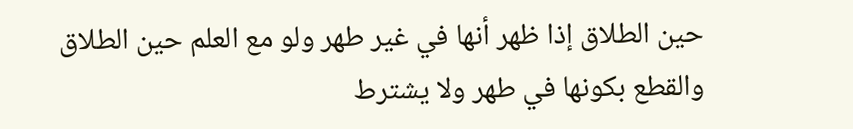حين الطلاق إذا ظهر أنها في غير طهر ولو مع العلم حين الطلاق والقطع بكونها في طهر ولا يشترط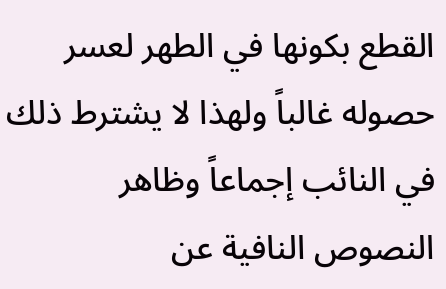القطع بكونها في الطهر لعسر حصوله غالباً ولهذا لا يشترط ذلك في النائب إجماعاً وظاهر النصوص النافية عن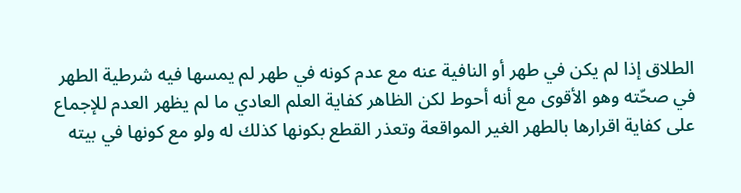الطلاق إذا لم يكن في طهر أو النافية عنه مع عدم كونه في طهر لم يمسها فيه شرطية الطهر في صحّته وهو الأقوى مع أنه أحوط لكن الظاهر كفاية العلم العادي ما لم يظهر العدم للإجماع على كفاية اقرارها بالطهر الغير المواقعة وتعذر القطع بكونها كذلك له ولو مع كونها في بيته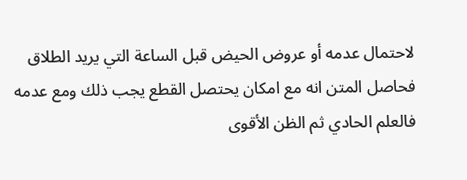لاحتمال عدمه أو عروض الحيض قبل الساعة التي يريد الطلاق فحاصل المتن انه مع امكان يحتصل القطع يجب ذلك ومع عدمه فالعلم الحادي ثم الظن الأقوى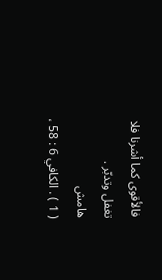فالأقوى كما أشرنا فلا تغفل وتدبّر .
هامش
( 1 ) . الكافي 6 : 58 ،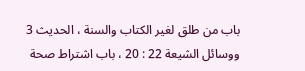باب من طلق لغير الكتاب والسنة ، الحديث 3 ووسائل الشيعة 22 : 20 ، باب اشتراط صحة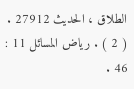الطلاق ، الحديث 27912 .
( 2 ) . رياض المسائل 11 : 46 .